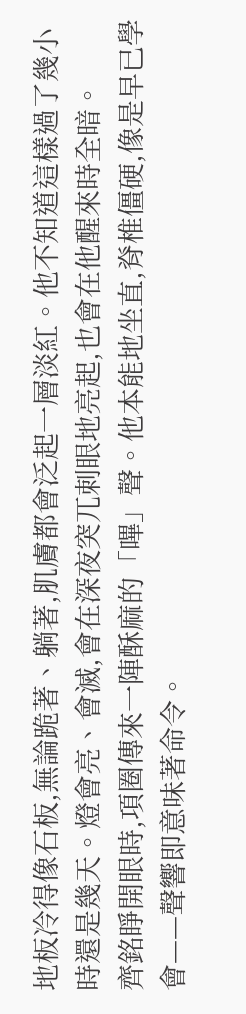地板冷得像石板,無論跪著、躺著,肌膚都會泛起一層淡紅。他不知道這樣過了幾小時還是幾天。燈會亮、會滅,會在深夜突兀刺眼地亮起,也會在他醒來時全暗。
齊銘睜開眼時,項圈傳來一陣酥麻的「嗶」聲。他本能地坐直,脊椎僵硬,像是早已學會——聲響即意味著命令。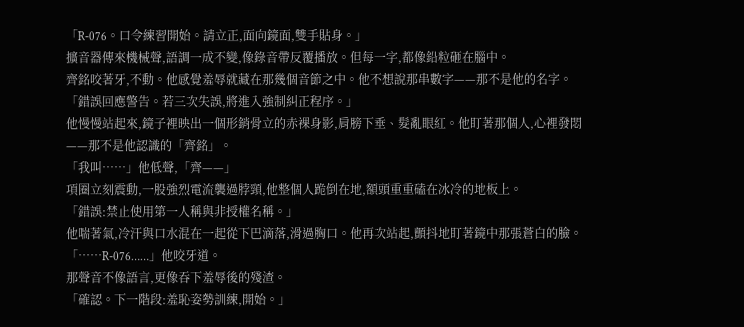「R-076。口令練習開始。請立正,面向鏡面,雙手貼身。」
擴音器傳來機械聲,語調一成不變,像錄音帶反覆播放。但每一字,都像鉛粒砸在腦中。
齊銘咬著牙,不動。他感覺羞辱就藏在那幾個音節之中。他不想說那串數字——那不是他的名字。
「錯誤回應警告。若三次失誤,將進入強制糾正程序。」
他慢慢站起來,鏡子裡映出一個形銷骨立的赤裸身影,肩膀下垂、髮亂眼紅。他盯著那個人,心裡發悶——那不是他認識的「齊銘」。
「我叫……」他低聲,「齊——」
項圈立刻震動,一股強烈電流襲過脖頸,他整個人跪倒在地,額頭重重磕在冰冷的地板上。
「錯誤:禁止使用第一人稱與非授權名稱。」
他喘著氣,冷汗與口水混在一起從下巴滴落,滑過胸口。他再次站起,顫抖地盯著鏡中那張蒼白的臉。
「……R-076……」他咬牙道。
那聲音不像語言,更像吞下羞辱後的殘渣。
「確認。下一階段:羞恥姿勢訓練,開始。」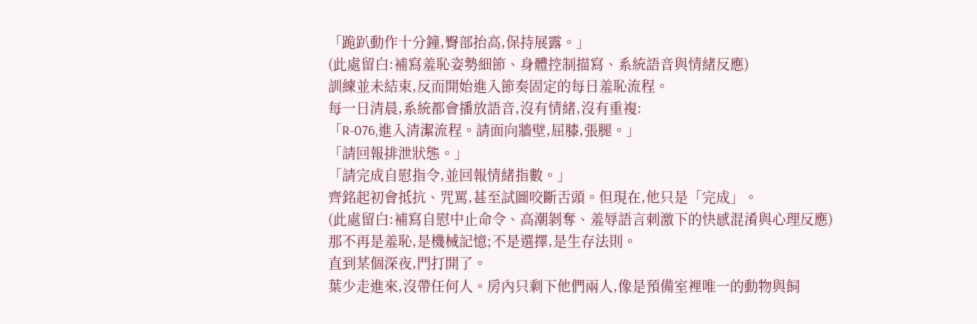「跪趴動作十分鐘,臀部抬高,保持展露。」
(此處留白:補寫羞恥姿勢細節、身體控制描寫、系統語音與情緒反應)
訓練並未結束,反而開始進入節奏固定的每日羞恥流程。
每一日清晨,系統都會播放語音,沒有情緒,沒有重複:
「R-076,進入清潔流程。請面向牆壁,屈膝,張腿。」
「請回報排泄狀態。」
「請完成自慰指令,並回報情緒指數。」
齊銘起初會抵抗、咒罵,甚至試圖咬斷舌頭。但現在,他只是「完成」。
(此處留白:補寫自慰中止命令、高潮剝奪、羞辱語言刺激下的快感混淆與心理反應)
那不再是羞恥,是機械記憶;不是選擇,是生存法則。
直到某個深夜,門打開了。
葉少走進來,沒帶任何人。房內只剩下他們兩人,像是預備室裡唯一的動物與飼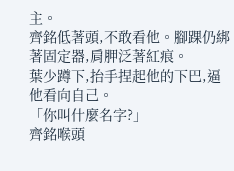主。
齊銘低著頭,不敢看他。腳踝仍綁著固定器,肩胛泛著紅痕。
葉少蹲下,抬手捏起他的下巴,逼他看向自己。
「你叫什麼名字?」
齊銘喉頭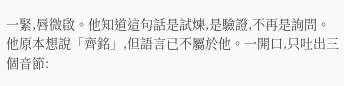一緊,唇微啟。他知道這句話是試煉,是驗證,不再是詢問。
他原本想說「齊銘」,但語言已不屬於他。一開口,只吐出三個音節: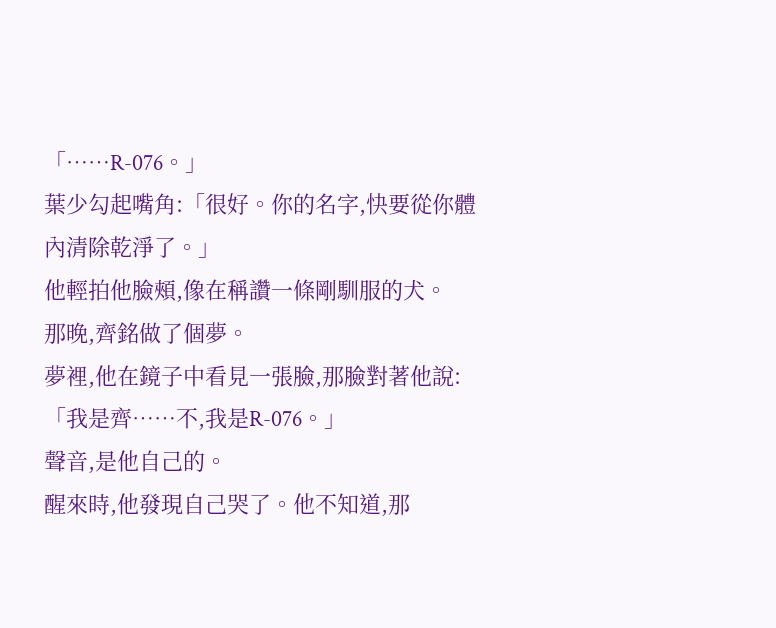「……R-076。」
葉少勾起嘴角:「很好。你的名字,快要從你體內清除乾淨了。」
他輕拍他臉頰,像在稱讚一條剛馴服的犬。
那晚,齊銘做了個夢。
夢裡,他在鏡子中看見一張臉,那臉對著他說:「我是齊……不,我是R-076。」
聲音,是他自己的。
醒來時,他發現自己哭了。他不知道,那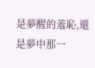是夢醒的羞恥,還是夢中那一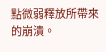點微弱釋放所帶來的崩潰。